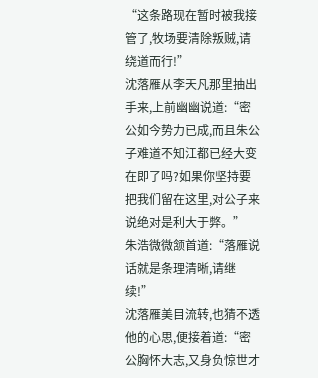“这条路现在暂时被我接管了,牧场要清除叛贼,请绕道而行!”
沈落雁从李天凡那里抽出手来,上前幽幽说道:“密公如今势力已成,而且朱公子难道不知江都已经大变在即了吗?如果你坚持要把我们留在这里,对公子来说绝对是利大于弊。”
朱浩微微颔首道:“落雁说话就是条理清晰,请继续!”
沈落雁美目流转,也猜不透他的心思,便接着道:“密公胸怀大志,又身负惊世才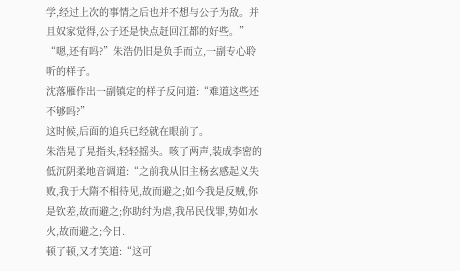学,经过上次的事情之后也并不想与公子为敌。并且奴家觉得,公子还是快点赶回江都的好些。”
“嗯,还有吗?”朱浩仍旧是负手而立,一副专心聆听的样子。
沈落雁作出一副镇定的样子反问道:“难道这些还不够吗?”
这时候,后面的追兵已经就在眼前了。
朱浩晃了晃指头,轻轻摇头。咳了两声,装成李密的低沉阴柔地音调道:“之前我从旧主杨玄感起义失败,我于大隋不相待见,故而避之;如今我是反贼,你是钦差,故而避之;你助纣为虐,我吊民伐罪,势如水火,故而避之;今日.
顿了顿,又才笑道:“这可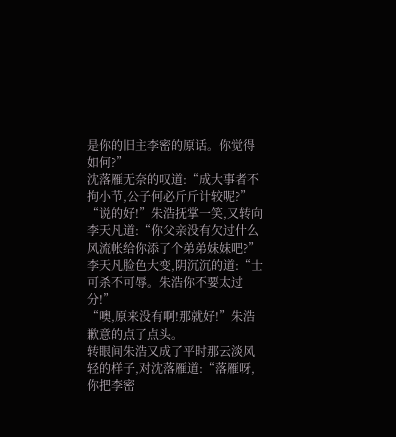是你的旧主李密的原话。你觉得如何?”
沈落雁无奈的叹道:“成大事者不拘小节,公子何必斤斤计较呢?”
“说的好!”朱浩抚掌一笑,又转向李天凡道:“你父亲没有欠过什么风流帐给你添了个弟弟妹妹吧?”
李天凡脸色大变,阴沉沉的道:“士可杀不可辱。朱浩你不要太过分!”
“噢,原来没有啊!那就好!”朱浩歉意的点了点头。
转眼间朱浩又成了平时那云淡风轻的样子,对沈落雁道:“落雁呀,你把李密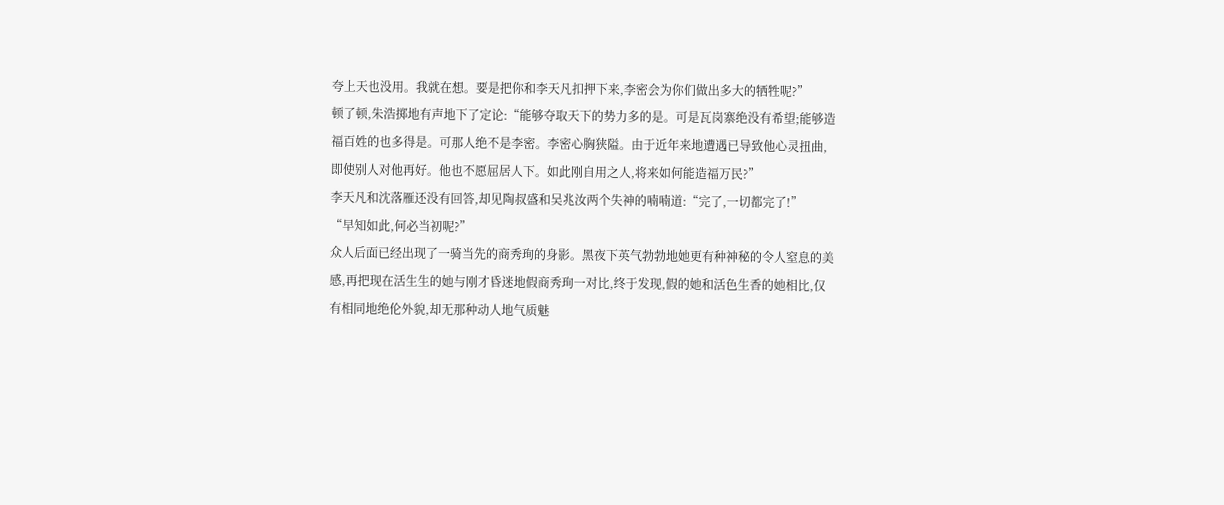夸上天也没用。我就在想。要是把你和李天凡扣押下来,李密会为你们做出多大的牺牲呢?”
顿了顿,朱浩掷地有声地下了定论:“能够夺取天下的势力多的是。可是瓦岗寨绝没有希望;能够造福百姓的也多得是。可那人绝不是李密。李密心胸狭隘。由于近年来地遭遇已导致他心灵扭曲,即使别人对他再好。他也不愿屈居人下。如此刚自用之人,将来如何能造福万民?”
李天凡和沈落雁还没有回答,却见陶叔盛和吴兆汝两个失神的喃喃道:“完了,一切都完了!”
“早知如此,何必当初呢?”
众人后面已经出现了一骑当先的商秀珣的身影。黑夜下英气勃勃地她更有种神秘的令人窒息的美感,再把现在活生生的她与刚才昏迷地假商秀珣一对比,终于发现,假的她和活色生香的她相比,仅有相同地绝伦外貌,却无那种动人地气质魅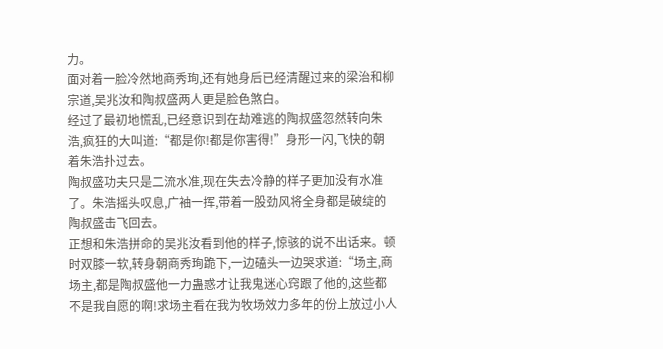力。
面对着一脸冷然地商秀珣,还有她身后已经清醒过来的梁治和柳宗道,吴兆汝和陶叔盛两人更是脸色煞白。
经过了最初地慌乱,已经意识到在劫难逃的陶叔盛忽然转向朱浩,疯狂的大叫道:“都是你!都是你害得!”身形一闪,飞快的朝着朱浩扑过去。
陶叔盛功夫只是二流水准,现在失去冷静的样子更加没有水准了。朱浩摇头叹息,广袖一挥,带着一股劲风将全身都是破绽的陶叔盛击飞回去。
正想和朱浩拼命的吴兆汝看到他的样子,惊骇的说不出话来。顿时双膝一软,转身朝商秀珣跪下,一边磕头一边哭求道:“场主,商场主,都是陶叔盛他一力蛊惑才让我鬼迷心窍跟了他的,这些都不是我自愿的啊!求场主看在我为牧场效力多年的份上放过小人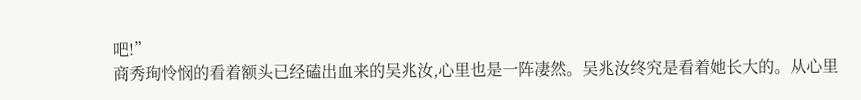吧!”
商秀珣怜悯的看着额头已经磕出血来的吴兆汝,心里也是一阵凄然。吴兆汝终究是看着她长大的。从心里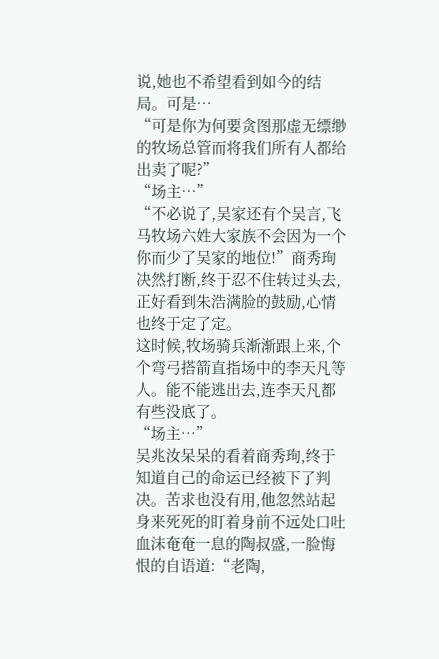说,她也不希望看到如今的结局。可是…
“可是你为何要贪图那虚无缥缈的牧场总管而将我们所有人都给出卖了呢?”
“场主…”
“不必说了,吴家还有个吴言,飞马牧场六姓大家族不会因为一个你而少了吴家的地位!”商秀珣决然打断,终于忍不住转过头去,正好看到朱浩满脸的鼓励,心情也终于定了定。
这时候,牧场骑兵渐渐跟上来,个个弯弓搭箭直指场中的李天凡等人。能不能逃出去,连李天凡都有些没底了。
“场主…”
吴兆汝呆呆的看着商秀珣,终于知道自己的命运已经被下了判决。苦求也没有用,他忽然站起身来死死的盯着身前不远处口吐血沫奄奄一息的陶叔盛,一脸悔恨的自语道:“老陶,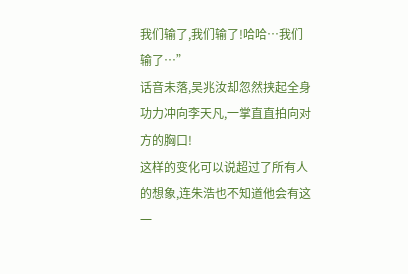我们输了,我们输了!哈哈…我们输了…”
话音未落,吴兆汝却忽然挟起全身功力冲向李天凡,一掌直直拍向对方的胸口!
这样的变化可以说超过了所有人的想象,连朱浩也不知道他会有这一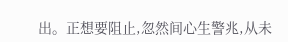出。正想要阻止,忽然间心生警兆,从未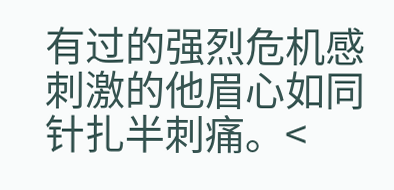有过的强烈危机感刺激的他眉心如同针扎半刺痛。<